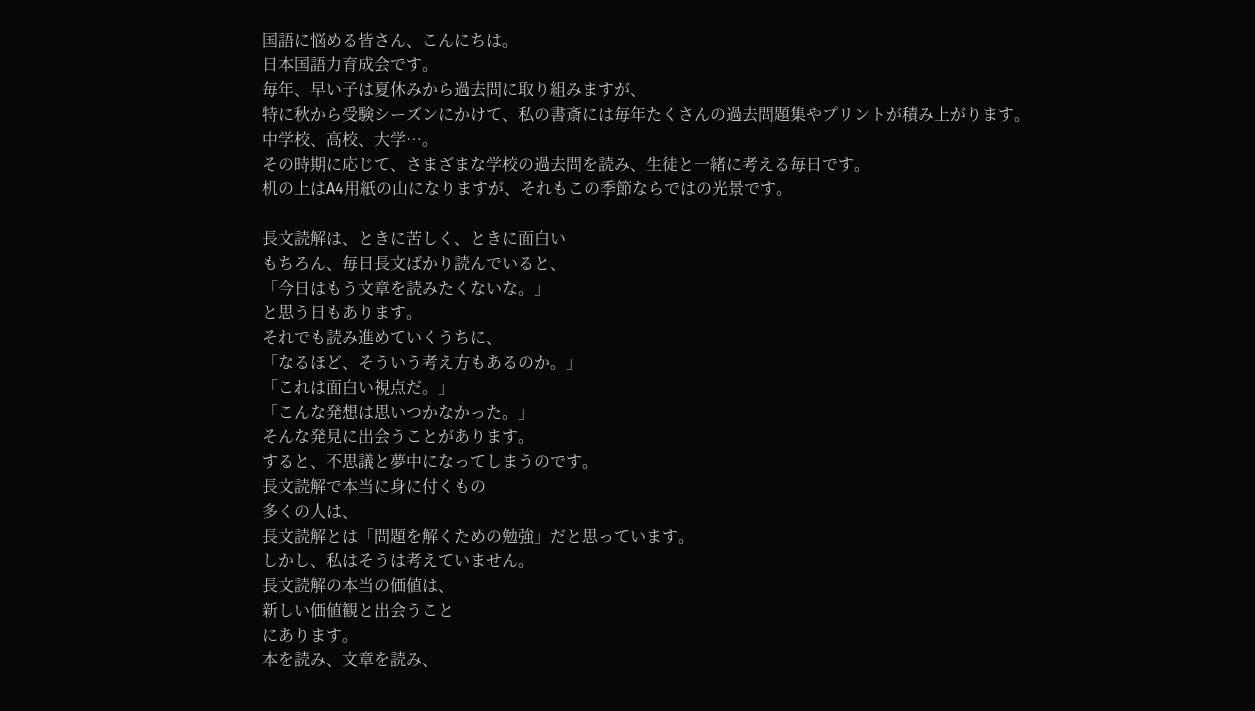国語に悩める皆さん、こんにちは。
日本国語力育成会です。
毎年、早い子は夏休みから過去問に取り組みますが、
特に秋から受験シーズンにかけて、私の書斎には毎年たくさんの過去問題集やプリントが積み上がります。
中学校、高校、大学…。
その時期に応じて、さまざまな学校の過去問を読み、生徒と一緒に考える毎日です。
机の上はA4用紙の山になりますが、それもこの季節ならではの光景です。

長文読解は、ときに苦しく、ときに面白い
もちろん、毎日長文ばかり読んでいると、
「今日はもう文章を読みたくないな。」
と思う日もあります。
それでも読み進めていくうちに、
「なるほど、そういう考え方もあるのか。」
「これは面白い視点だ。」
「こんな発想は思いつかなかった。」
そんな発見に出会うことがあります。
すると、不思議と夢中になってしまうのです。
長文読解で本当に身に付くもの
多くの人は、
長文読解とは「問題を解くための勉強」だと思っています。
しかし、私はそうは考えていません。
長文読解の本当の価値は、
新しい価値観と出会うこと
にあります。
本を読み、文章を読み、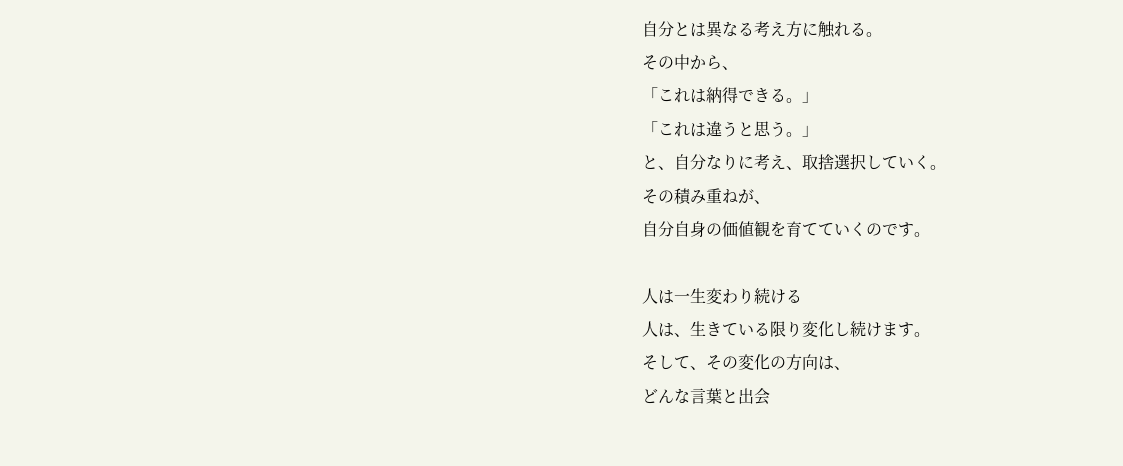自分とは異なる考え方に触れる。
その中から、
「これは納得できる。」
「これは違うと思う。」
と、自分なりに考え、取捨選択していく。
その積み重ねが、
自分自身の価値観を育てていくのです。

人は一生変わり続ける
人は、生きている限り変化し続けます。
そして、その変化の方向は、
どんな言葉と出会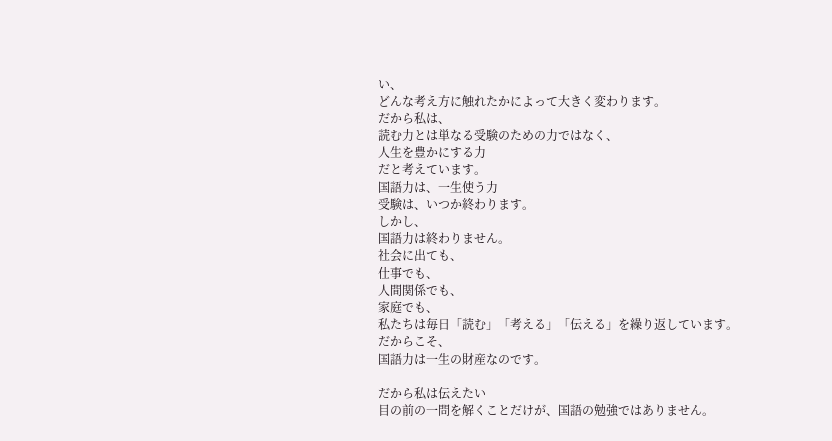い、
どんな考え方に触れたかによって大きく変わります。
だから私は、
読む力とは単なる受験のための力ではなく、
人生を豊かにする力
だと考えています。
国語力は、一生使う力
受験は、いつか終わります。
しかし、
国語力は終わりません。
社会に出ても、
仕事でも、
人間関係でも、
家庭でも、
私たちは毎日「読む」「考える」「伝える」を繰り返しています。
だからこそ、
国語力は一生の財産なのです。

だから私は伝えたい
目の前の一問を解くことだけが、国語の勉強ではありません。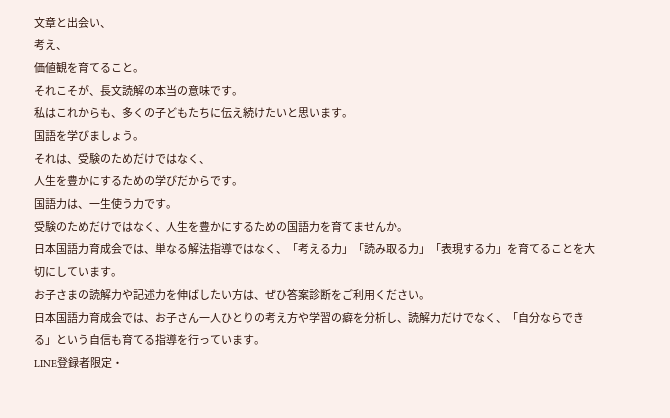文章と出会い、
考え、
価値観を育てること。
それこそが、長文読解の本当の意味です。
私はこれからも、多くの子どもたちに伝え続けたいと思います。
国語を学びましょう。
それは、受験のためだけではなく、
人生を豊かにするための学びだからです。
国語力は、一生使う力です。
受験のためだけではなく、人生を豊かにするための国語力を育てませんか。
日本国語力育成会では、単なる解法指導ではなく、「考える力」「読み取る力」「表現する力」を育てることを大切にしています。
お子さまの読解力や記述力を伸ばしたい方は、ぜひ答案診断をご利用ください。
日本国語力育成会では、お子さん一人ひとりの考え方や学習の癖を分析し、読解力だけでなく、「自分ならできる」という自信も育てる指導を行っています。
LINE登録者限定・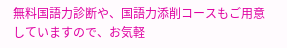無料国語力診断や、国語力添削コースもご用意していますので、お気軽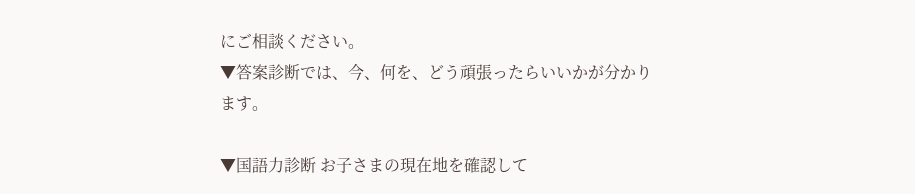にご相談ください。
▼答案診断では、今、何を、どう頑張ったらいいかが分かります。

▼国語力診断 お子さまの現在地を確認して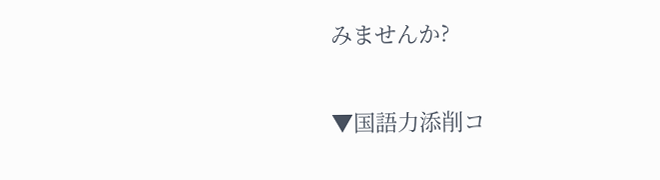みませんか?

▼国語力添削コ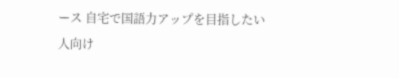ース 自宅で国語力アップを目指したい人向け